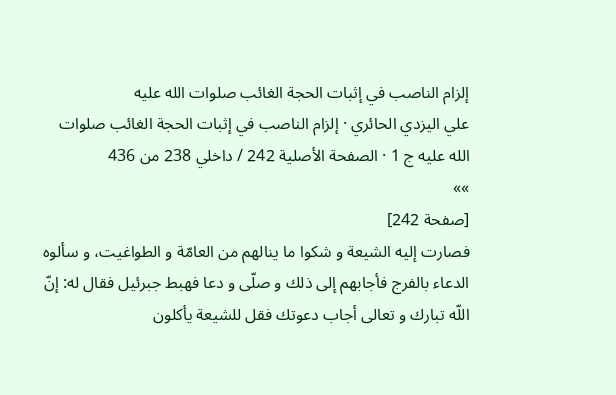إلزام الناصب في إثبات الحجة الغائب صلوات الله عليه
علي اليزدي الحائري · إلزام الناصب في إثبات الحجة الغائب صلوات الله عليه ج 1 · الصفحة الأصلية 242 / داخلي 238 من 436
»»
[صفحة 242]
فصارت إليه الشيعة و شكوا ما ينالهم من العامّة و الطواغيت، و سألوه الدعاء بالفرج فأجابهم إلى ذلك و صلّى و دعا فهبط جبرئيل فقال له: إنّ اللّه تبارك و تعالى أجاب دعوتك فقل للشيعة يأكلون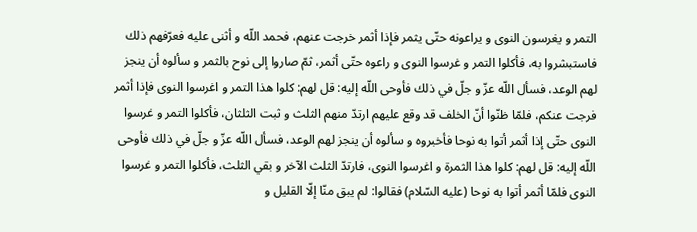التمر و يغرسون النوى و يراعونه حتّى يثمر فإذا أثمر خرجت عنهم، فحمد اللّه و أثنى عليه فعرّفهم ذلك فاستبشروا به، فأكلوا التمر و غرسوا النوى و راعوه حتّى أثمر، ثمّ صاروا إلى نوح بالثمر و سألوه أن ينجز لهم الوعد، فسأل اللّه عزّ و جلّ في ذلك فأوحى اللّه إليه: قل لهم: كلوا هذا التمر و اغرسوا النوى فإذا أثمر فرجت عنكم، فلمّا ظنّوا أنّ الخلف قد وقع عليهم ارتدّ منهم الثلث و ثبت الثلثان، فأكلوا التمر و غرسوا النوى حتّى إذا أثمر أتوا به نوحا فأخبروه و سألوه أن ينجز لهم الوعد، فسأل اللّه عزّ و جلّ في ذلك فأوحى اللّه إليه: قل لهم: كلوا هذا الثمرة و اغرسوا النوى، فارتدّ الثلث الآخر و بقي الثلث، فأكلوا التمر و غرسوا النوى فلمّا أثمر أتوا به نوحا (عليه السّلام) فقالوا: لم يبق منّا إلّا القليل و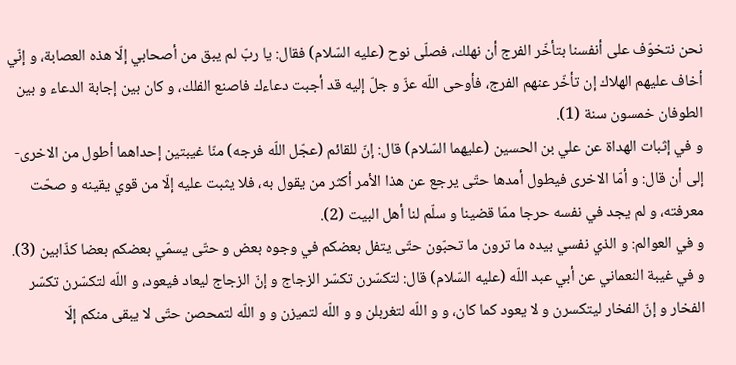نحن نتخوّف على أنفسنا بتأخّر الفرج أن نهلك، فصلّى نوح (عليه السّلام) فقال: يا ربّ لم يبق من أصحابي إلّا هذه العصابة، و إنّي أخاف عليهم الهلاك إن تأخّر عنهم الفرج، فأوحى اللّه عزّ و جلّ إليه قد أجبت دعاءك فاصنع الفلك، و كان بين إجابة الدعاء و بين الطوفان خمسون سنة (1).
و في إثبات الهداة عن علي بن الحسين (عليهما السّلام) قال: إنّ للقائم (عجّل اللّه فرجه) منّا غيبتين إحداهما أطول من الاخرى- إلى أن قال: و أمّا الاخرى فيطول أمدها حتّى يرجع عن هذا الأمر أكثر من يقول به، فلا يثبت عليه إلّا من قوي يقينه و صحّت معرفته، و لم يجد في نفسه حرجا ممّا قضينا و سلّم لنا أهل البيت (2).
و في العوالم: و الذي نفسي بيده ما ترون ما تحبّون حتّى يتفل بعضكم في وجوه بعض و حتّى يسمّي بعضكم بعضا كذّابين (3).
و في غيبة النعماني عن أبي عبد اللّه (عليه السّلام) قال: لتكسّرن تكسّر الزجاج و إنّ الزجاج ليعاد فيعود، و اللّه لتكسّرن تكسّر الفخار و إنّ الفخار ليتكسرن و لا يعود كما كان، و و اللّه لتغربلن و و اللّه لتميزن و و اللّه لتمحصن حتّى لا يبقى منكم إلّا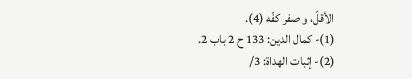الأقلّ، و صفر كفّه (4).
(1)- كمال الدين: 133 ح 2 باب 2.
(2)- إثبات الهداة: 3/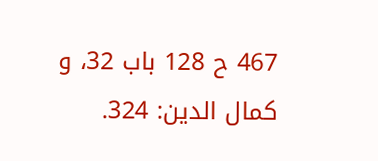467 ح 128 باب 32، و كمال الدين: 324.